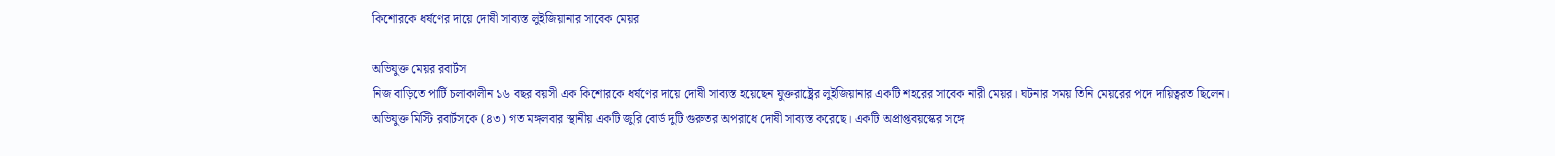কিশোরকে ধর্ষণের দায়ে দোষী সাব্যস্ত লুইজিয়ানার সাবেক মেয়র

অভিযুক্ত মেয়র রবার্টস
নিজ বাড়িতে পার্টি চলাকালীন ১৬ বছর বয়সী এক কিশোরকে ধর্ষণের দায়ে দোষী সাব্যস্ত হয়েছেন যুক্তরাষ্ট্রের লুইজিয়ানার একটি শহরের সাবেক নারী মেয়র। ঘটনার সময় তিনি মেয়রের পদে দায়িত্বরত ছিলেন।
অভিযুক্ত মিস্টি রবার্টসকে (৪৩) গত মঙ্গলবার স্থানীয় একটি জুরি বোর্ড দুটি গুরুতর অপরাধে দোষী সাব্যস্ত করেছে। একটি অপ্রাপ্তবয়স্কের সঙ্গে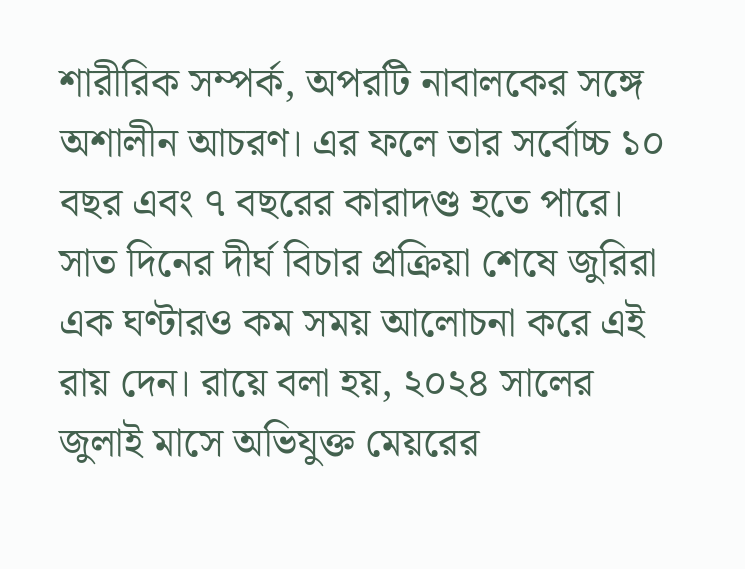শারীরিক সম্পর্ক, অপরটি নাবালকের সঙ্গে অশালীন আচরণ। এর ফলে তার সর্বোচ্চ ১০ বছর এবং ৭ বছরের কারাদণ্ড হতে পারে।
সাত দিনের দীর্ঘ বিচার প্রক্রিয়া শেষে জুরিরা এক ঘণ্টারও কম সময় আলোচনা করে এই রায় দেন। রায়ে বলা হয়, ২০২৪ সালের জুলাই মাসে অভিযুক্ত মেয়রের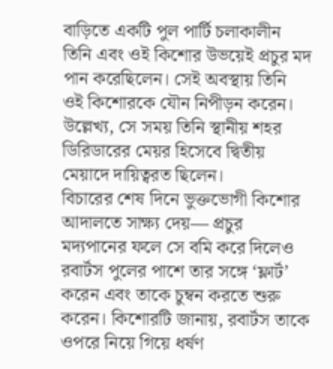বাড়িতে একটি পুল পার্টি চলাকালীন তিনি এবং ওই কিশোর উভয়েই প্রচুর মদ পান করেছিলেন। সেই অবস্থায় তিনি ওই কিশোরকে যৌন নিপীড়ন করেন। উল্লেখ্য, সে সময় তিনি স্থানীয় শহর ডিরিডারের মেয়র হিসেবে দ্বিতীয় মেয়াদে দায়িত্বরত ছিলেন।
বিচারের শেষ দিনে ভুক্তভোগী কিশোর আদালতে সাক্ষ্য দেয়— প্রচুর মদ্যপানের ফলে সে বমি করে দিলেও রবার্টস পুলের পাশে তার সঙ্গে ‘ফ্লার্ট’ করেন এবং তাকে চুম্বন করতে শুরু করেন। কিশোরটি জানায়, রবার্টস তাকে ওপরে নিয়ে গিয়ে ধর্ষণ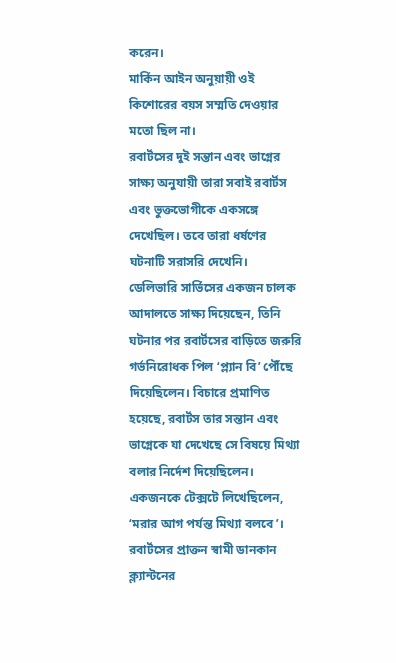করেন।
মার্কিন আইন অনুয়ায়ী ওই কিশোরের বয়স সম্মতি দেওয়ার মতো ছিল না।
রবার্টসের দুই সন্তান এবং ভাগ্নের সাক্ষ্য অনুযায়ী তারা সবাই রবার্টস এবং ভুক্তভোগীকে একসঙ্গে দেখেছিল। তবে তারা ধর্ষণের ঘটনাটি সরাসরি দেখেনি।
ডেলিভারি সার্ভিসের একজন চালক আদালতে সাক্ষ্য দিয়েছেন, তিনি ঘটনার পর রবার্টসের বাড়িতে জরুরি গর্ভনিরোধক পিল ‘প্ল্যান বি’ পৌঁছে দিয়েছিলেন। বিচারে প্রমাণিত হয়েছে, রবার্টস তার সন্তান এবং ভাগ্নেকে যা দেখেছে সে বিষয়ে মিথ্যা বলার নির্দেশ দিয়েছিলেন। একজনকে টেক্সটে লিখেছিলেন, ‘মরার আগ পর্যন্ত মিথ্যা বলবে’।
রবার্টসের প্রাক্তন স্বামী ডানকান ক্ল্যান্টনের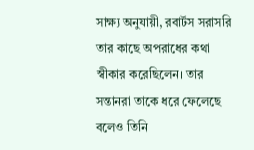সাক্ষ্য অনুযায়ী, রবার্টস সরাসরি তার কাছে অপরাধের কথা স্বীকার করেছিলেন। তার সন্তানরা তাকে ধরে ফেলেছে বলেও তিনি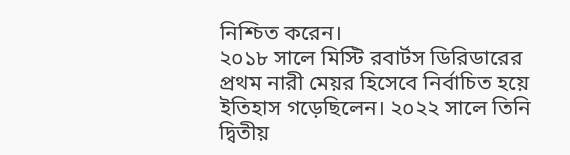নিশ্চিত করেন।
২০১৮ সালে মিস্টি রবার্টস ডিরিডারের প্রথম নারী মেয়র হিসেবে নির্বাচিত হয়ে ইতিহাস গড়েছিলেন। ২০২২ সালে তিনি দ্বিতীয়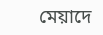মেয়াদে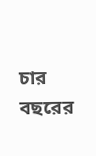চার বছরের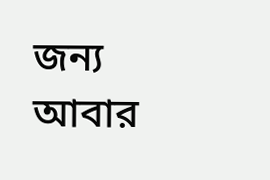জন্য আবার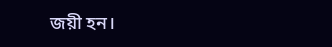জয়ী হন।